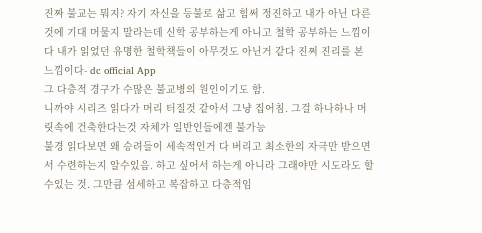진짜 불교는 뭐지? 자기 자신을 등불로 삶고 힘써 정진하고 내가 아닌 다른것에 기대 머물지 말라는데 신학 공부하는게 아니고 철학 공부하는 느낌이다 내가 읽었던 유명한 철학책들이 아무것도 아닌거 같다 진쩌 진리를 본 느낌이다- dc official App
그 다층적 경구가 수많은 불교병의 원인이기도 함.
니까야 시리즈 읽다가 머리 터질것 같아서 그냥 집어침. 그걸 하나하나 머릿속에 건축한다는것 자체가 일반인들에겐 불가능
불경 읽다보면 왜 승려들이 세속적인거 다 버리고 최소한의 자극만 받으면서 수련하는지 알수있음. 하고 싶어서 하는게 아니라 그래야만 시도라도 할수있는 것. 그만큼 섬세하고 복잡하고 다층적임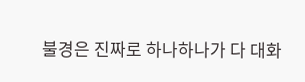불경은 진짜로 하나하나가 다 대화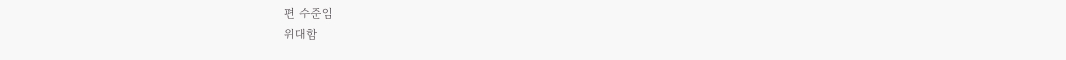편 수준임
위대함